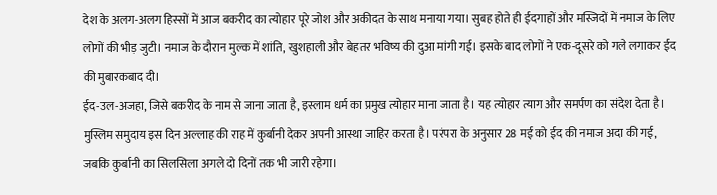देश के अलग-अलग हिस्सों में आज बकरीद का त्योहार पूरे जोश और अकीदत के साथ मनाया गया। सुबह होते ही ईदगाहों और मस्जिदों में नमाज के लिए लोगों की भीड़ जुटी। नमाज के दौरान मुल्क में शांति, खुशहाली और बेहतर भविष्य की दुआ मांगी गई। इसके बाद लोगों ने एक-दूसरे को गले लगाकर ईद की मुबारकबाद दी।
ईद-उल-अजहा, जिसे बकरीद के नाम से जाना जाता है, इस्लाम धर्म का प्रमुख त्योहार माना जाता है। यह त्योहार त्याग और समर्पण का संदेश देता है। मुस्लिम समुदाय इस दिन अल्लाह की राह में कुर्बानी देकर अपनी आस्था जाहिर करता है। परंपरा के अनुसार 28 मई को ईद की नमाज अदा की गई, जबकि कुर्बानी का सिलसिला अगले दो दिनों तक भी जारी रहेगा।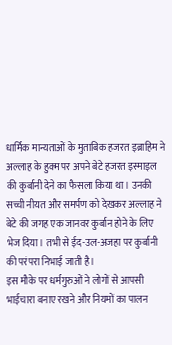धार्मिक मान्यताओं के मुताबिक हजरत इब्राहिम ने अल्लाह के हुक्म पर अपने बेटे हजरत इस्माइल की कुर्बानी देने का फैसला किया था। उनकी सच्ची नीयत और समर्पण को देखकर अल्लाह ने बेटे की जगह एक जानवर कुर्बान होने के लिए भेज दिया। तभी से ईद-उल-अजहा पर कुर्बानी की परंपरा निभाई जाती है।
इस मौके पर धर्मगुरुओं ने लोगों से आपसी भाईचारा बनाए रखने और नियमों का पालन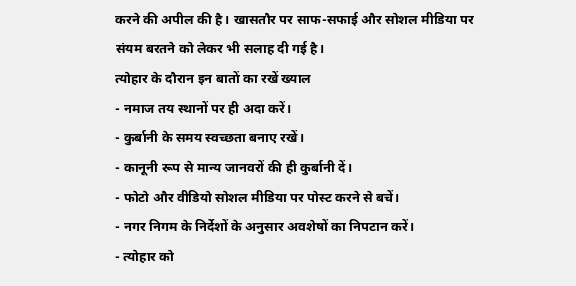करने की अपील की है। खासतौर पर साफ-सफाई और सोशल मीडिया पर संयम बरतने को लेकर भी सलाह दी गई है।
त्योहार के दौरान इन बातों का रखें ख्याल
- नमाज तय स्थानों पर ही अदा करें।
- कुर्बानी के समय स्वच्छता बनाए रखें।
- कानूनी रूप से मान्य जानवरों की ही कुर्बानी दें।
- फोटो और वीडियो सोशल मीडिया पर पोस्ट करने से बचें।
- नगर निगम के निर्देशों के अनुसार अवशेषों का निपटान करें।
- त्योहार को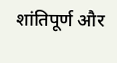शांतिपूर्ण और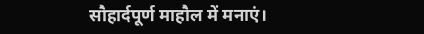सौहार्दपूर्ण माहौल में मनाएं।